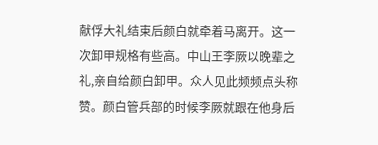献俘大礼结束后颜白就牵着马离开。这一次卸甲规格有些高。中山王李厥以晚辈之礼,亲自给颜白卸甲。众人见此频频点头称赞。颜白管兵部的时候李厥就跟在他身后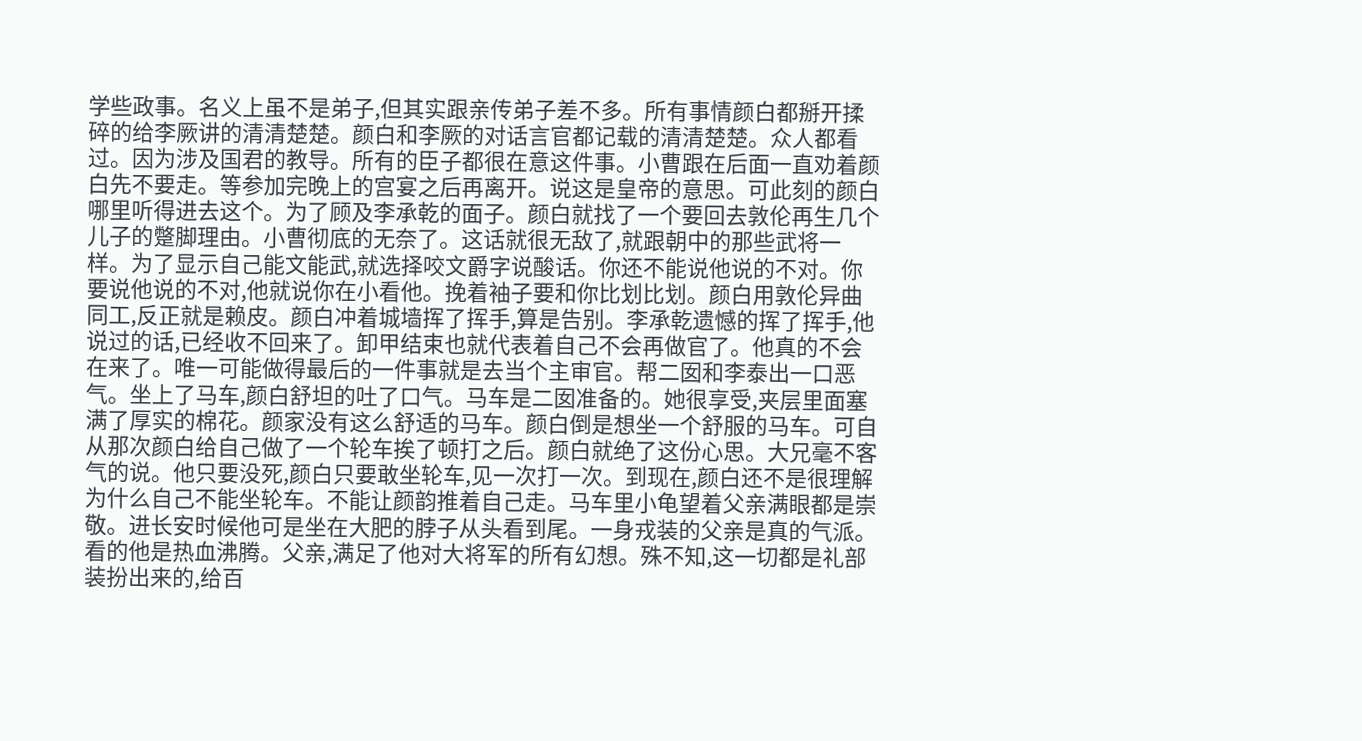学些政事。名义上虽不是弟子,但其实跟亲传弟子差不多。所有事情颜白都掰开揉碎的给李厥讲的清清楚楚。颜白和李厥的对话言官都记载的清清楚楚。众人都看过。因为涉及国君的教导。所有的臣子都很在意这件事。小曹跟在后面一直劝着颜白先不要走。等参加完晚上的宫宴之后再离开。说这是皇帝的意思。可此刻的颜白哪里听得进去这个。为了顾及李承乾的面子。颜白就找了一个要回去敦伦再生几个儿子的蹩脚理由。小曹彻底的无奈了。这话就很无敌了,就跟朝中的那些武将一样。为了显示自己能文能武,就选择咬文爵字说酸话。你还不能说他说的不对。你要说他说的不对,他就说你在小看他。挽着袖子要和你比划比划。颜白用敦伦异曲同工,反正就是赖皮。颜白冲着城墙挥了挥手,算是告别。李承乾遗憾的挥了挥手,他说过的话,已经收不回来了。卸甲结束也就代表着自己不会再做官了。他真的不会在来了。唯一可能做得最后的一件事就是去当个主审官。帮二囡和李泰出一口恶气。坐上了马车,颜白舒坦的吐了口气。马车是二囡准备的。她很享受,夹层里面塞满了厚实的棉花。颜家没有这么舒适的马车。颜白倒是想坐一个舒服的马车。可自从那次颜白给自己做了一个轮车挨了顿打之后。颜白就绝了这份心思。大兄毫不客气的说。他只要没死,颜白只要敢坐轮车,见一次打一次。到现在,颜白还不是很理解为什么自己不能坐轮车。不能让颜韵推着自己走。马车里小龟望着父亲满眼都是崇敬。进长安时候他可是坐在大肥的脖子从头看到尾。一身戎装的父亲是真的气派。看的他是热血沸腾。父亲,满足了他对大将军的所有幻想。殊不知,这一切都是礼部装扮出来的,给百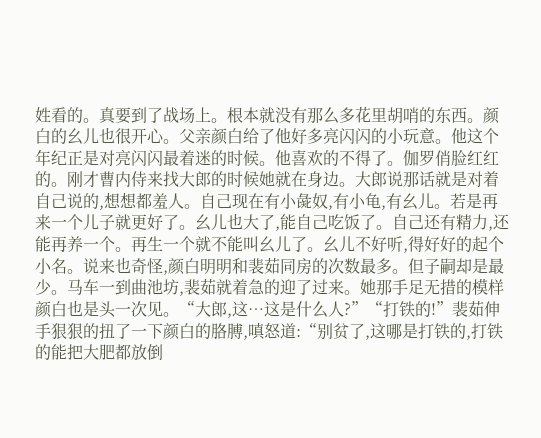姓看的。真要到了战场上。根本就没有那么多花里胡哨的东西。颜白的幺儿也很开心。父亲颜白给了他好多亮闪闪的小玩意。他这个年纪正是对亮闪闪最着迷的时候。他喜欢的不得了。伽罗俏脸红红的。刚才曹内侍来找大郎的时候她就在身边。大郎说那话就是对着自己说的,想想都羞人。自己现在有小彘奴,有小龟,有幺儿。若是再来一个儿子就更好了。幺儿也大了,能自己吃饭了。自己还有精力,还能再养一个。再生一个就不能叫幺儿了。幺儿不好听,得好好的起个小名。说来也奇怪,颜白明明和裴茹同房的次数最多。但子嗣却是最少。马车一到曲池坊,裴茹就着急的迎了过来。她那手足无措的模样颜白也是头一次见。“大郎,这…这是什么人?”“打铁的!”裴茹伸手狠狠的扭了一下颜白的胳膊,嗔怒道:“别贫了,这哪是打铁的,打铁的能把大肥都放倒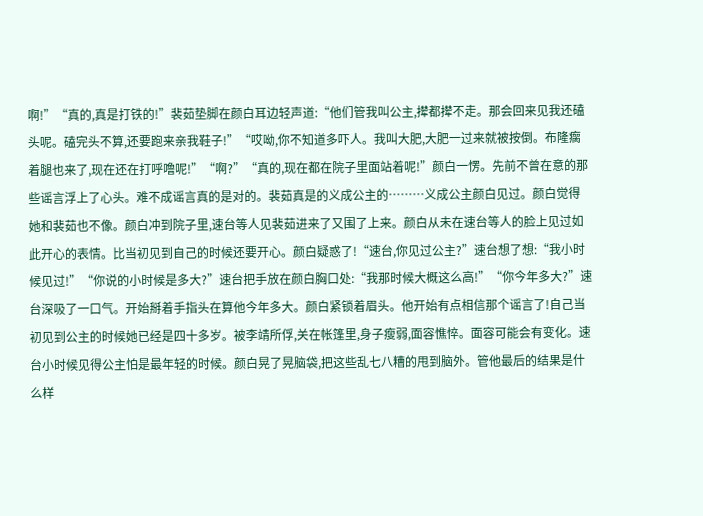啊!”“真的,真是打铁的!”裴茹垫脚在颜白耳边轻声道:“他们管我叫公主,撵都撵不走。那会回来见我还磕头呢。磕完头不算,还要跑来亲我鞋子!”“哎呦,你不知道多吓人。我叫大肥,大肥一过来就被按倒。布隆瘸着腿也来了,现在还在打呼噜呢!”“啊?”“真的,现在都在院子里面站着呢!”颜白一愣。先前不曾在意的那些谣言浮上了心头。难不成谣言真的是对的。裴茹真是的义成公主的………义成公主颜白见过。颜白觉得她和裴茹也不像。颜白冲到院子里,速台等人见裴茹进来了又围了上来。颜白从未在速台等人的脸上见过如此开心的表情。比当初见到自己的时候还要开心。颜白疑惑了!“速台,你见过公主?”速台想了想:“我小时候见过!”“你说的小时候是多大?”速台把手放在颜白胸口处:“我那时候大概这么高!”“你今年多大?”速台深吸了一口气。开始掰着手指头在算他今年多大。颜白紧锁着眉头。他开始有点相信那个谣言了!自己当初见到公主的时候她已经是四十多岁。被李靖所俘,关在帐篷里,身子瘦弱,面容憔悴。面容可能会有变化。速台小时候见得公主怕是最年轻的时候。颜白晃了晃脑袋,把这些乱七八糟的甩到脑外。管他最后的结果是什么样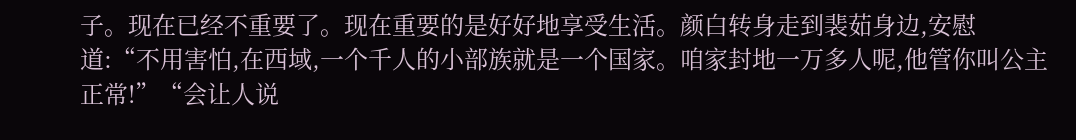子。现在已经不重要了。现在重要的是好好地享受生活。颜白转身走到裴茹身边,安慰道:“不用害怕,在西域,一个千人的小部族就是一个国家。咱家封地一万多人呢,他管你叫公主正常!”“会让人说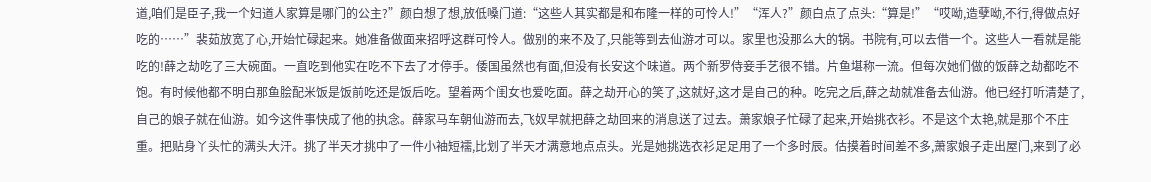道,咱们是臣子,我一个妇道人家算是哪门的公主?”颜白想了想,放低嗓门道:“这些人其实都是和布隆一样的可怜人!”“浑人?”颜白点了点头:“算是!”“哎呦,造孽呦,不行,得做点好吃的……”裴茹放宽了心,开始忙碌起来。她准备做面来招呼这群可怜人。做别的来不及了,只能等到去仙游才可以。家里也没那么大的锅。书院有,可以去借一个。这些人一看就是能吃的!薛之劫吃了三大碗面。一直吃到他实在吃不下去了才停手。倭国虽然也有面,但没有长安这个味道。两个新罗侍妾手艺很不错。片鱼堪称一流。但每次她们做的饭薛之劫都吃不饱。有时候他都不明白那鱼脍配米饭是饭前吃还是饭后吃。望着两个闺女也爱吃面。薛之劫开心的笑了,这就好,这才是自己的种。吃完之后,薛之劫就准备去仙游。他已经打听清楚了,自己的娘子就在仙游。如今这件事快成了他的执念。薛家马车朝仙游而去,飞奴早就把薛之劫回来的消息送了过去。萧家娘子忙碌了起来,开始挑衣衫。不是这个太艳,就是那个不庄重。把贴身丫头忙的满头大汗。挑了半天才挑中了一件小袖短襦,比划了半天才满意地点点头。光是她挑选衣衫足足用了一个多时辰。估摸着时间差不多,萧家娘子走出屋门,来到了必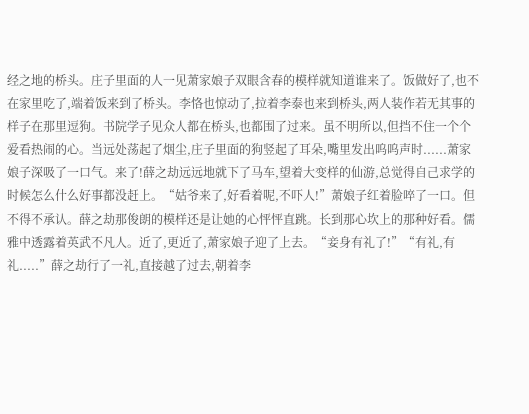经之地的桥头。庄子里面的人一见萧家娘子双眼含春的模样就知道谁来了。饭做好了,也不在家里吃了,端着饭来到了桥头。李恪也惊动了,拉着李泰也来到桥头,两人装作若无其事的样子在那里逗狗。书院学子见众人都在桥头,也都围了过来。虽不明所以,但挡不住一个个爱看热闹的心。当远处荡起了烟尘,庄子里面的狗竖起了耳朵,嘴里发出呜呜声时......萧家娘子深吸了一口气。来了!薛之劫远远地就下了马车,望着大变样的仙游,总觉得自己求学的时候怎么什么好事都没赶上。“姑爷来了,好看着呢,不吓人!”萧娘子红着脸啐了一口。但不得不承认。薛之劫那俊朗的模样还是让她的心怦怦直跳。长到那心坎上的那种好看。儒雅中透露着英武不凡人。近了,更近了,萧家娘子迎了上去。“妾身有礼了!”“有礼,有礼.....”薛之劫行了一礼,直接越了过去,朝着李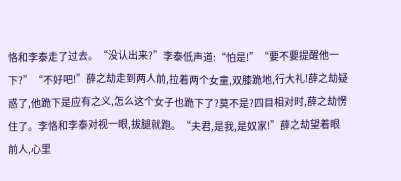恪和李泰走了过去。“没认出来?”李泰低声道:“怕是!”“要不要提醒他一下?”“不好吧!”薛之劫走到两人前,拉着两个女童,双膝跪地,行大礼!薛之劫疑惑了,他跪下是应有之义,怎么这个女子也跪下了?莫不是?四目相对时,薛之劫愣住了。李恪和李泰对视一眼,拔腿就跑。“夫君,是我,是奴家!”薛之劫望着眼前人,心里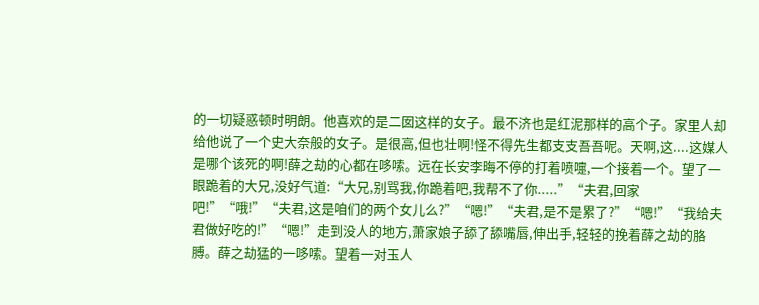的一切疑惑顿时明朗。他喜欢的是二囡这样的女子。最不济也是红泥那样的高个子。家里人却给他说了一个史大奈般的女子。是很高,但也壮啊!怪不得先生都支支吾吾呢。天啊,这....这媒人是哪个该死的啊!薛之劫的心都在哆嗦。远在长安李晦不停的打着喷嚏,一个接着一个。望了一眼跪着的大兄,没好气道:“大兄,别骂我,你跪着吧,我帮不了你.....”“夫君,回家吧!”“哦!”“夫君,这是咱们的两个女儿么?”“嗯!”“夫君,是不是累了?”“嗯!”“我给夫君做好吃的!”“嗯!”走到没人的地方,萧家娘子舔了舔嘴唇,伸出手,轻轻的挽着薛之劫的胳膊。薛之劫猛的一哆嗦。望着一对玉人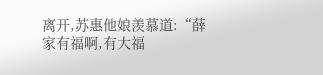离开,苏惠他娘羡慕道:“薛家有福啊,有大福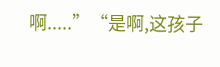啊.....”“是啊,这孩子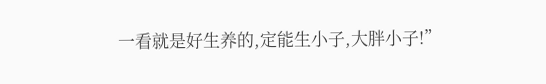一看就是好生养的,定能生小子,大胖小子!”